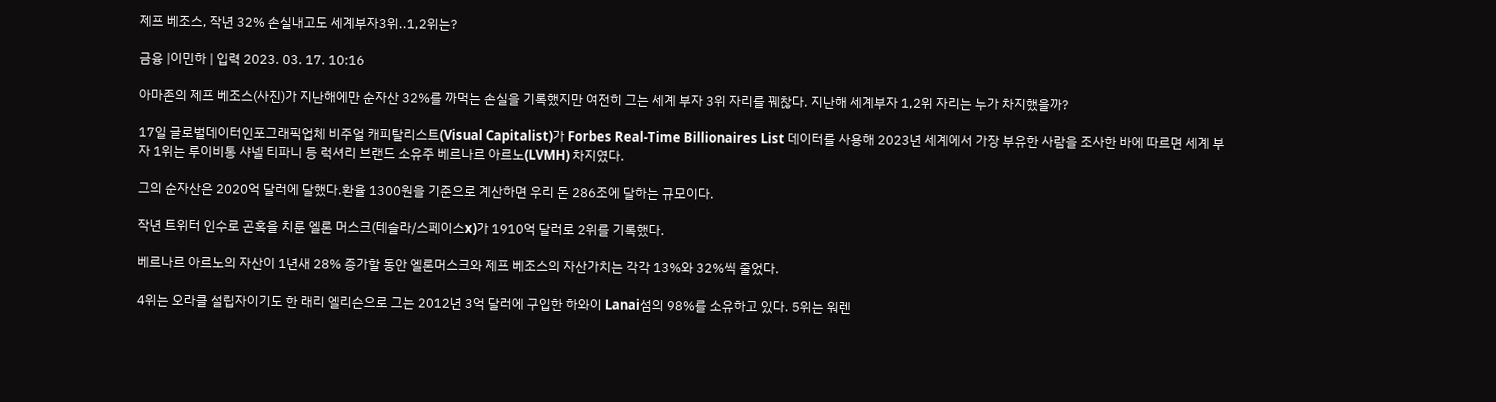제프 베조스, 작년 32% 손실내고도 세계부자3위..1,2위는?

금융 |이민하 | 입력 2023. 03. 17. 10:16

아마존의 제프 베조스(사진)가 지난해에만 순자산 32%를 까먹는 손실을 기록했지만 여전히 그는 세계 부자 3위 자리를 꿰찮다. 지난해 세계부자 1,2위 자리는 누가 차지했을까?

17일 글로벌데이터인포그래픽업체 비주얼 캐피탈리스트(Visual Capitalist)가 Forbes Real-Time Billionaires List 데이터를 사용해 2023년 세계에서 가장 부유한 사람을 조사한 바에 따르면 세계 부자 1위는 루이비통 샤넬 티파니 등 럭셔리 브랜드 소유주 베르나르 아르노(LVMH) 차지였다.

그의 순자산은 2020억 달러에 달했다.환율 1300원을 기준으로 계산하면 우리 돈 286조에 달하는 규모이다.

작년 트위터 인수로 곤혹을 치룬 엘론 머스크(테슬라/스페이스x)가 1910억 달러로 2위를 기록했다.

베르나르 아르노의 자산이 1년새 28% 증가할 동안 엘론머스크와 제프 베조스의 자산가치는 각각 13%와 32%씩 줄었다.

4위는 오라클 설립자이기도 한 래리 엘리슨으로 그는 2012년 3억 달러에 구입한 하와이 Lanai섬의 98%를 소유하고 있다. 5위는 워렌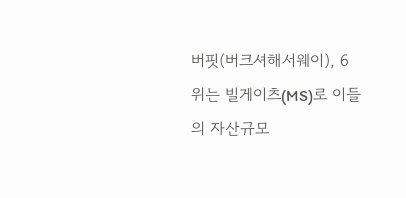버핏(버크셔해서웨이), 6위는 빌게이츠(MS)로 이들의 자산규모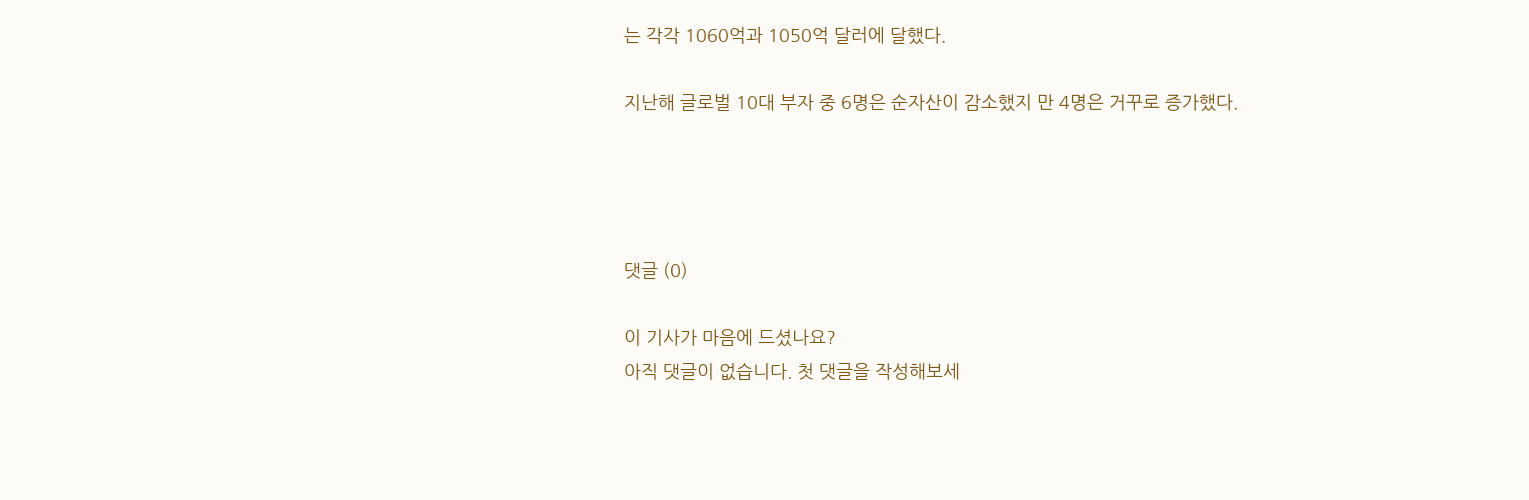는 각각 1060억과 1050억 달러에 달했다.

지난해 글로벌 10대 부자 중 6명은 순자산이 감소했지 만 4명은 거꾸로 증가했다.




댓글 (0)

이 기사가 마음에 드셨나요?
아직 댓글이 없습니다. 첫 댓글을 작성해보세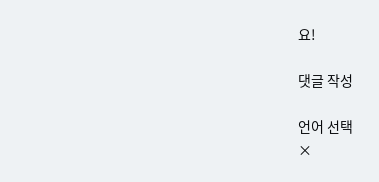요!

댓글 작성

언어 선택
×